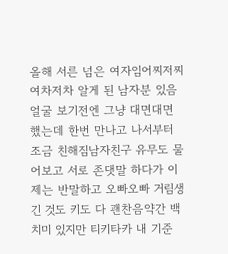올해 서른 넘은 여자임어찌저찌 여차저차 알게 된 남자분 있음얼굴 보기전엔 그냥 대면대면 했는데 한번 만나고 나서부터 조금 친해짐남자친구 유무도 물어보고 서로 존댓말 하다가 이제는 반말하고 오빠오빠 거림생긴 것도 키도 다 괜찬음약간 백치미 있지만 티키타카 내 기준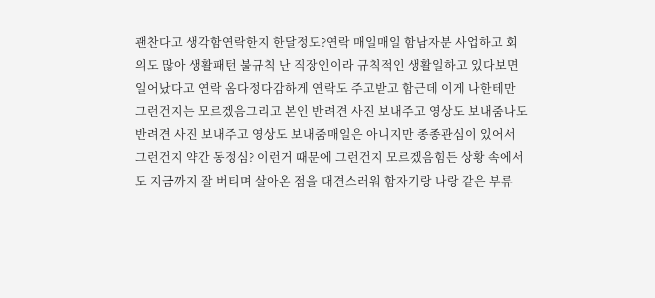괜찬다고 생각함연락한지 한달정도?연락 매일매일 함남자분 사업하고 회의도 많아 생활패턴 불규칙 난 직장인이라 규칙적인 생활일하고 있다보면 일어났다고 연락 옴다정다감하게 연락도 주고받고 함근데 이게 나한테만 그런건지는 모르겠음그리고 본인 반려견 사진 보내주고 영상도 보내줌나도 반려견 사진 보내주고 영상도 보내줌매일은 아니지만 종종관심이 있어서 그런건지 약간 동정심? 이런거 때문에 그런건지 모르겠음힘든 상황 속에서도 지금까지 잘 버티며 살아온 점을 대견스러워 함자기랑 나랑 같은 부류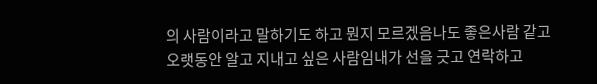의 사람이라고 말하기도 하고 뭔지 모르겠음나도 좋은사람 같고 오랫동안 알고 지내고 싶은 사람임내가 선을 긋고 연락하고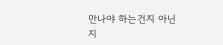만나야 하는건지 아닌지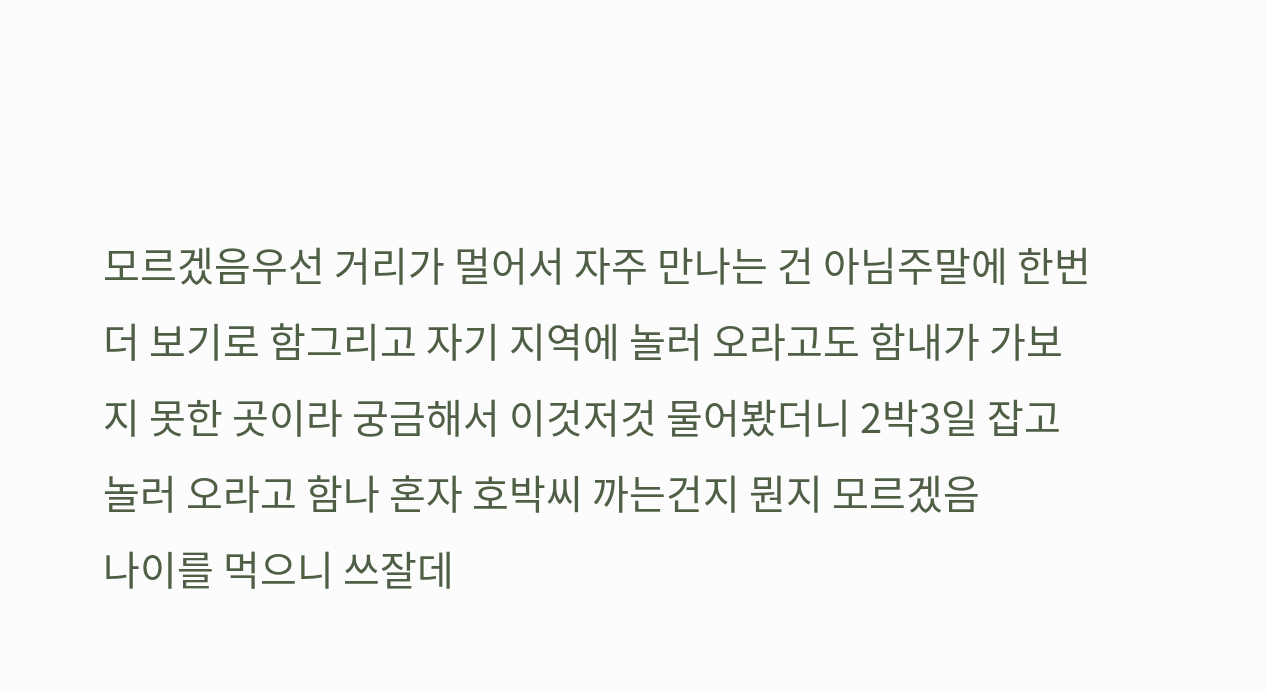모르겠음우선 거리가 멀어서 자주 만나는 건 아님주말에 한번 더 보기로 함그리고 자기 지역에 놀러 오라고도 함내가 가보지 못한 곳이라 궁금해서 이것저것 물어봤더니 2박3일 잡고 놀러 오라고 함나 혼자 호박씨 까는건지 뭔지 모르겠음
나이를 먹으니 쓰잘데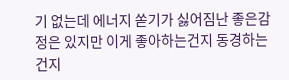기 없는데 에너지 쏟기가 싫어짐난 좋은감정은 있지만 이게 좋아하는건지 동경하는건지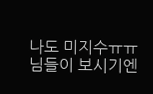나도 미지수ㅠㅠ
님들이 보시기엔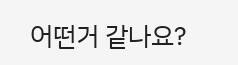어떤거 같나요?